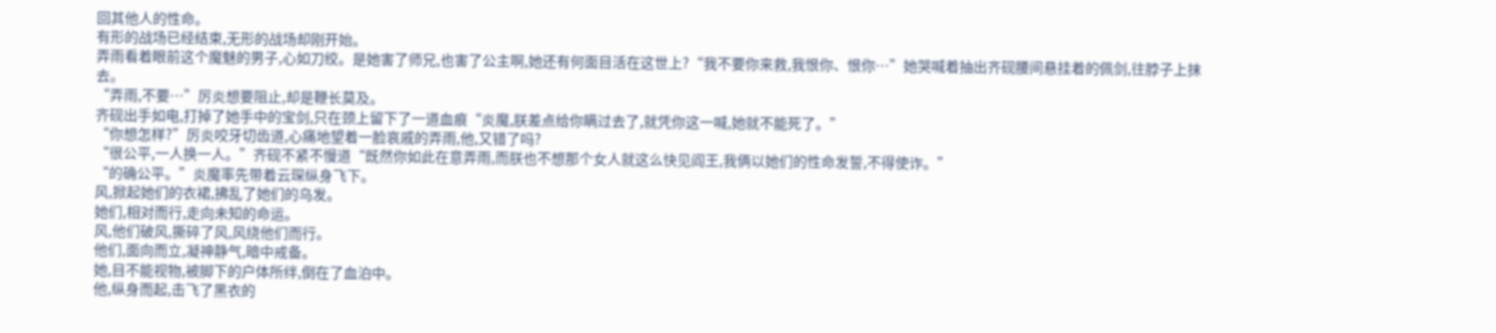回其他人的性命。
有形的战场已经结束,无形的战场却刚开始。
弄雨看着眼前这个魔魅的男子,心如刀绞。是她害了师兄,也害了公主啊,她还有何面目活在这世上?“我不要你来救,我恨你、恨你…”她哭喊着抽出齐砚腰间悬挂着的佩剑,往脖子上抹去。
“弄雨,不要…”厉炎想要阻止,却是鞭长莫及。
齐砚出手如电,打掉了她手中的宝剑,只在颈上留下了一道血痕“炎魔,朕差点给你瞒过去了,就凭你这一喊,她就不能死了。”
“你想怎样?”厉炎咬牙切齿道,心痛地望着一脸哀戚的弄雨,他,又错了吗?
“很公平,一人换一人。”齐砚不紧不慢道“既然你如此在意弄雨,而朕也不想那个女人就这么快见阎王,我俩以她们的性命发誓,不得使诈。”
“的确公平。”炎魔率先带着云琛纵身飞下。
风,掀起她们的衣裙,拂乱了她们的乌发。
她们,相对而行,走向未知的命运。
风,他们破风,撕碎了风,风绕他们而行。
他们,面向而立,凝神静气,暗中戒备。
她,目不能视物,被脚下的户体所绊,倒在了血泊中。
他,纵身而起,击飞了黑衣的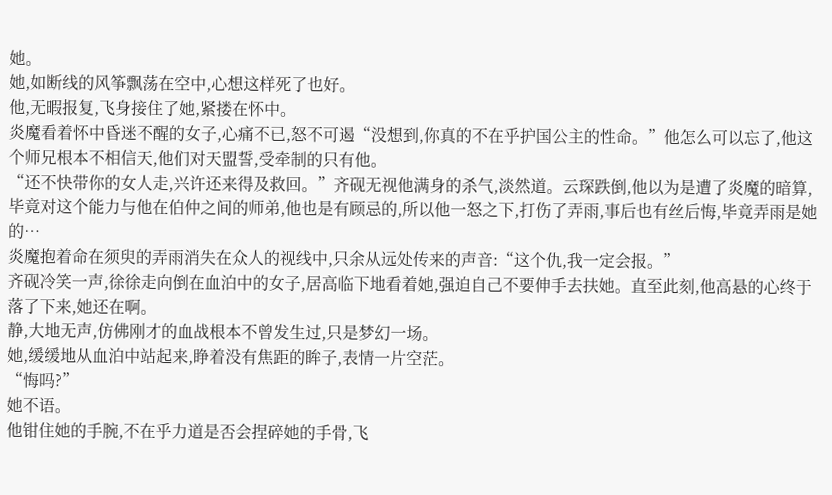她。
她,如断线的风筝飘荡在空中,心想这样死了也好。
他,无暇报复,飞身接住了她,紧搂在怀中。
炎魔看着怀中昏迷不醒的女子,心痛不已,怒不可遏“没想到,你真的不在乎护国公主的性命。”他怎么可以忘了,他这个师兄根本不相信天,他们对天盟誓,受牵制的只有他。
“还不快带你的女人走,兴许还来得及救回。”齐砚无视他满身的杀气,淡然道。云琛跌倒,他以为是遭了炎魔的暗算,毕竟对这个能力与他在伯仲之间的师弟,他也是有顾忌的,所以他一怒之下,打伤了弄雨,事后也有丝后悔,毕竟弄雨是她的…
炎魔抱着命在须臾的弄雨消失在众人的视线中,只余从远处传来的声音:“这个仇,我一定会报。”
齐砚冷笑一声,徐徐走向倒在血泊中的女子,居高临下地看着她,强迫自己不要伸手去扶她。直至此刻,他高悬的心终于落了下来,她还在啊。
静,大地无声,仿佛刚才的血战根本不曾发生过,只是梦幻一场。
她,缓缓地从血泊中站起来,睁着没有焦距的眸子,表情一片空茫。
“悔吗?”
她不语。
他钳住她的手腕,不在乎力道是否会捏碎她的手骨,飞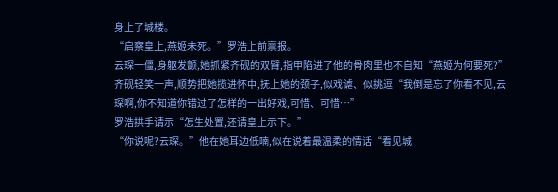身上了城楼。
“启察皇上,燕姬未死。”罗浩上前禀报。
云琛一僵,身躯发颤,她抓紧齐砚的双臂,指甲陷进了他的骨肉里也不自知“燕姬为何要死?”
齐砚轻笑一声,顺势把她揽进怀中,抚上她的颈子,似戏谑、似挑逗“我倒是忘了你看不见,云琛啊,你不知道你错过了怎样的一出好戏,可惜、可惜…”
罗浩拱手请示“怎生处置,还请皇上示下。”
“你说呢?云琛。”他在她耳边低喃,似在说着最温柔的情话“看见城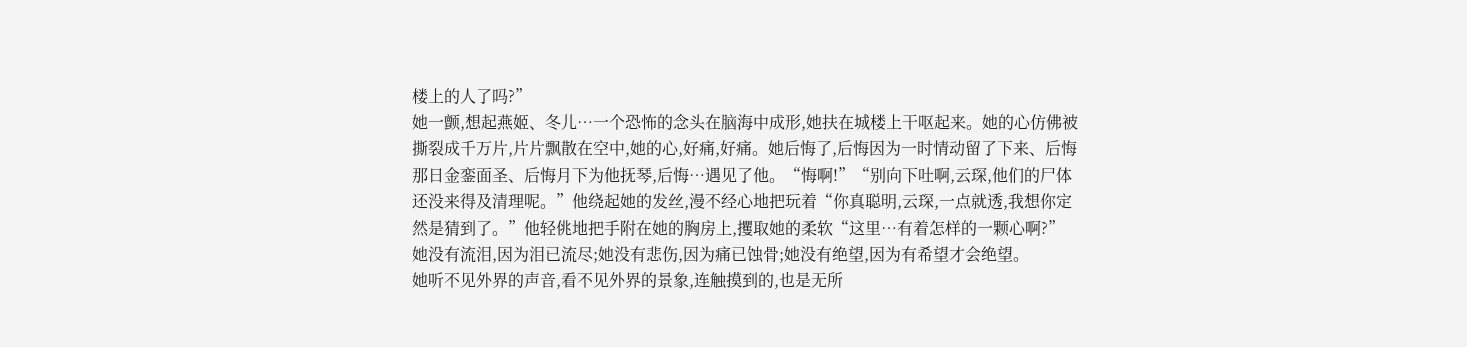楼上的人了吗?”
她一颤,想起燕姬、冬儿…一个恐怖的念头在脑海中成形,她扶在城楼上干呕起来。她的心仿佛被撕裂成千万片,片片飘散在空中,她的心,好痛,好痛。她后悔了,后悔因为一时情动留了下来、后悔那日金銮面圣、后悔月下为他抚琴,后悔…遇见了他。“悔啊!”“别向下吐啊,云琛,他们的尸体还没来得及清理呢。”他绕起她的发丝,漫不经心地把玩着“你真聪明,云琛,一点就透,我想你定然是猜到了。”他轻佻地把手附在她的胸房上,攫取她的柔软“这里…有着怎样的一颗心啊?”
她没有流泪,因为泪已流尽;她没有悲伤,因为痛已蚀骨;她没有绝望,因为有希望才会绝望。
她听不见外界的声音,看不见外界的景象,连触摸到的,也是无所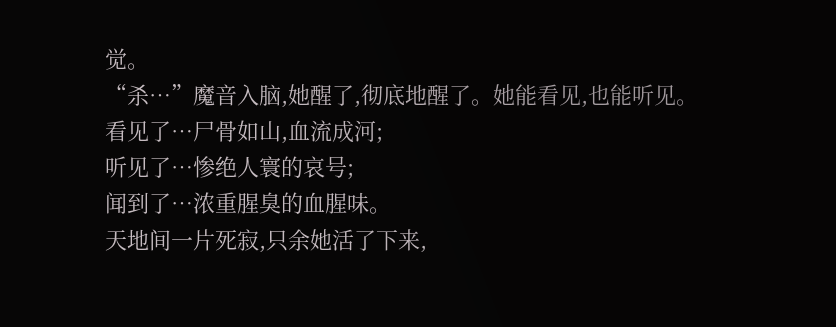觉。
“杀…”魔音入脑,她醒了,彻底地醒了。她能看见,也能听见。
看见了…尸骨如山,血流成河;
听见了…惨绝人寰的哀号;
闻到了…浓重腥臭的血腥味。
天地间一片死寂,只余她活了下来,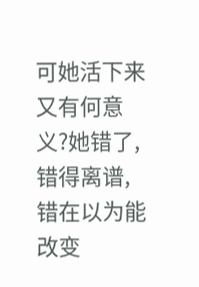可她活下来又有何意义?她错了,错得离谱,错在以为能改变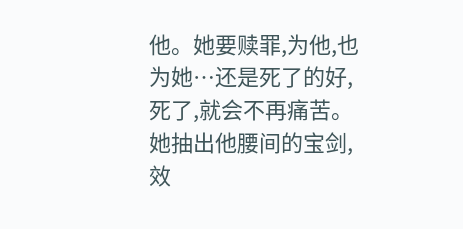他。她要赎罪,为他,也为她…还是死了的好,死了,就会不再痛苦。
她抽出他腰间的宝剑,效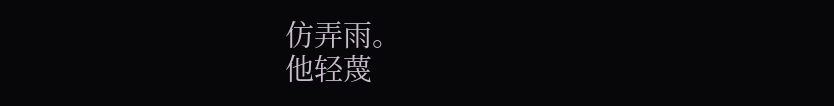仿弄雨。
他轻蔑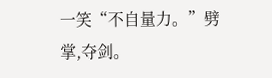一笑“不自量力。”劈掌,夺剑。